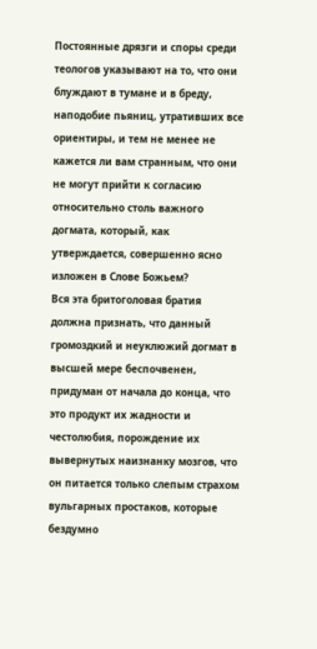Постоянные дрязги и споры среди теологов указывают на то, что они блуждают в тумане и в бреду, наподобие пьяниц, утративших все ориентиры, и тем не менее не кажется ли вам странным, что они не могут прийти к согласию относительно столь важного догмата, который, как утверждается, совершенно ясно изложен в Слове Божьем?
Вся эта бритоголовая братия должна признать, что данный громоздкий и неуклюжий догмат в высшей мере беспочвенен, придуман от начала до конца, что это продукт их жадности и честолюбия, порождение их вывернутых наизнанку мозгов, что он питается только слепым страхом вульгарных простаков, которые бездумно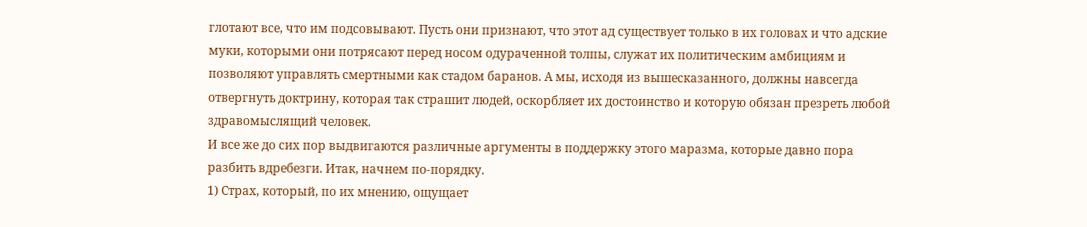глотают все, что им подсовывают. Пусть они признают, что этот ад существует только в их головах и что адские муки, которыми они потрясают перед носом одураченной толпы, служат их политическим амбициям и позволяют управлять смертными как стадом баранов. А мы, исходя из вышесказанного, должны навсегда отвергнуть доктрину, которая так страшит людей, оскорбляет их достоинство и которую обязан презреть любой здравомыслящий человек.
И все же до сих пор выдвигаются различные аргументы в поддержку этого маразма, которые давно пора разбить вдребезги. Итак, начнем по-порядку.
1) Страх, который, по их мнению, ощущает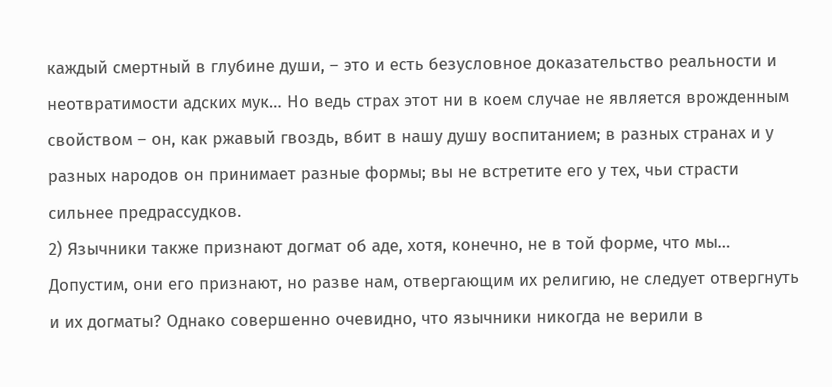каждый смертный в глубине души, – это и есть безусловное доказательство реальности и неотвратимости адских мук… Но ведь страх этот ни в коем случае не является врожденным свойством – он, как ржавый гвоздь, вбит в нашу душу воспитанием; в разных странах и у разных народов он принимает разные формы; вы не встретите его у тех, чьи страсти сильнее предрассудков.
2) Язычники также признают догмат об аде, хотя, конечно, не в той форме, что мы… Допустим, они его признают, но разве нам, отвергающим их религию, не следует отвергнуть и их догматы? Однако совершенно очевидно, что язычники никогда не верили в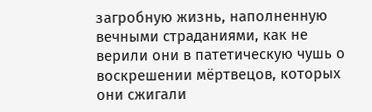загробную жизнь, наполненную вечными страданиями, как не верили они в патетическую чушь о воскрешении мёртвецов, которых они сжигали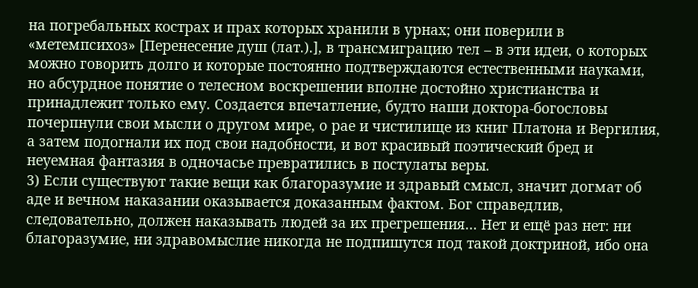на погребальных кострах и прах которых хранили в урнах; они поверили в «метемпсихоз» [Перенесение душ (лат.).], в трансмиграцию тел – в эти идеи, о которых можно говорить долго и которые постоянно подтверждаются естественными науками, но абсурдное понятие о телесном воскрешении вполне достойно христианства и принадлежит только ему. Создается впечатление, будто наши доктора-богословы почерпнули свои мысли о другом мире, о рае и чистилище из книг Платона и Вергилия, а затем подогнали их под свои надобности, и вот красивый поэтический бред и неуемная фантазия в одночасье превратились в постулаты веры.
3) Если существуют такие вещи как благоразумие и здравый смысл, значит догмат об аде и вечном наказании оказывается доказанным фактом. Бог справедлив, следовательно, должен наказывать людей за их прегрешения… Нет и ещё раз нет: ни благоразумие, ни здравомыслие никогда не подпишутся под такой доктриной, ибо она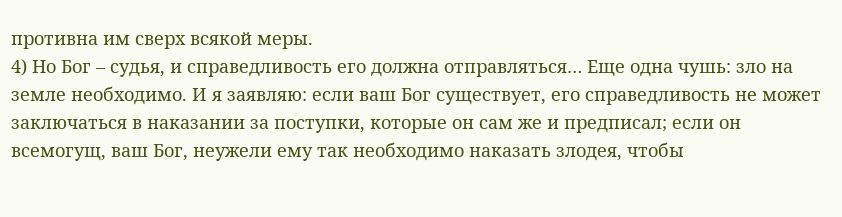противна им сверх всякой меры.
4) Но Бог – судья, и справедливость его должна отправляться… Еще одна чушь: зло на земле необходимо. И я заявляю: если ваш Бог существует, его справедливость не может заключаться в наказании за поступки, которые он сам же и предписал; если он всемогущ, ваш Бог, неужели ему так необходимо наказать злодея, чтобы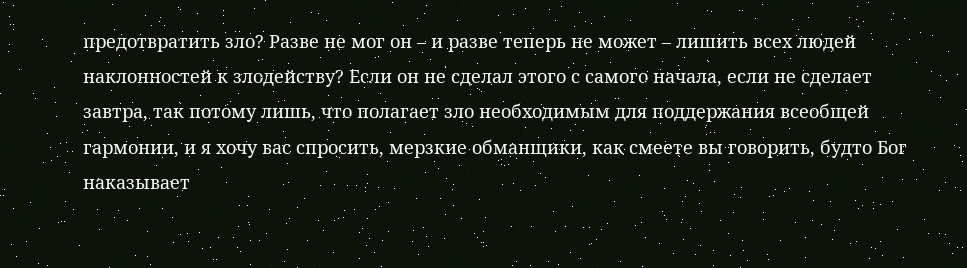предотвратить зло? Разве не мог он – и разве теперь не может – лишить всех людей наклонностей к злодейству? Если он не сделал этого с самого начала, если не сделает завтра, так потому лишь, что полагает зло необходимым для поддержания всеобщей гармонии, и я хочу вас спросить, мерзкие обманщики, как смеете вы говорить, будто Бог наказывает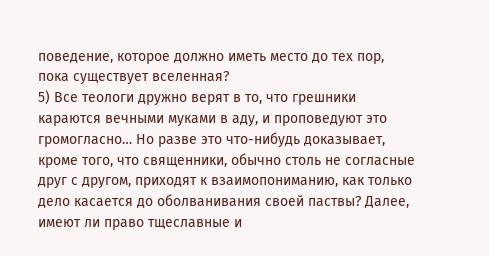поведение, которое должно иметь место до тех пор, пока существует вселенная?
5) Все теологи дружно верят в то, что грешники караются вечными муками в аду, и проповедуют это громогласно… Но разве это что-нибудь доказывает, кроме того, что священники, обычно столь не согласные друг с другом, приходят к взаимопониманию, как только дело касается до оболванивания своей паствы? Далее, имеют ли право тщеславные и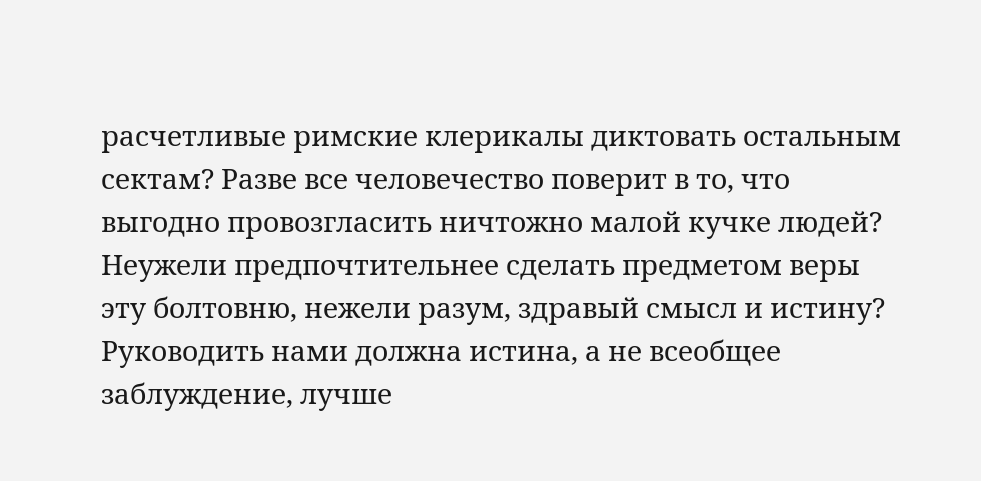расчетливые римские клерикалы диктовать остальным сектам? Разве все человечество поверит в то, что выгодно провозгласить ничтожно малой кучке людей? Неужели предпочтительнее сделать предметом веры эту болтовню, нежели разум, здравый смысл и истину? Руководить нами должна истина, а не всеобщее заблуждение, лучше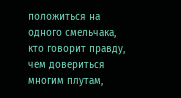положиться на одного смельчака, кто говорит правду, чем довериться многим плутам,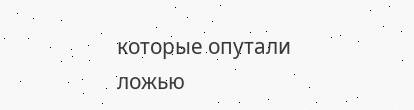которые опутали ложью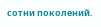сотни поколений.